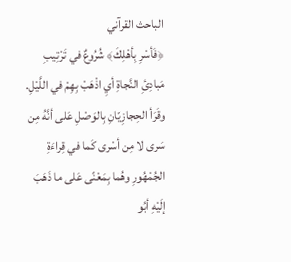الباحث القرآني
﴿فَأسْرِ بِأهْلِكَ﴾ شُرُوعٌ في تَرْتِيبِ مَبادِئِ النَّجاةِ أيِ اذْهَبْ بِهِمْ في اللَّيْلِ. وقَرَأ الحِجازِيّانِ بِالوَصْلِ عَلى أنَّهُ مِن سَرى لا مِن أسْرى كَما في قِراءَةِ الجُمْهُورِ وهُما بِمَعْنًى عَلى ما ذَهَبَ إلَيْهِ أبُو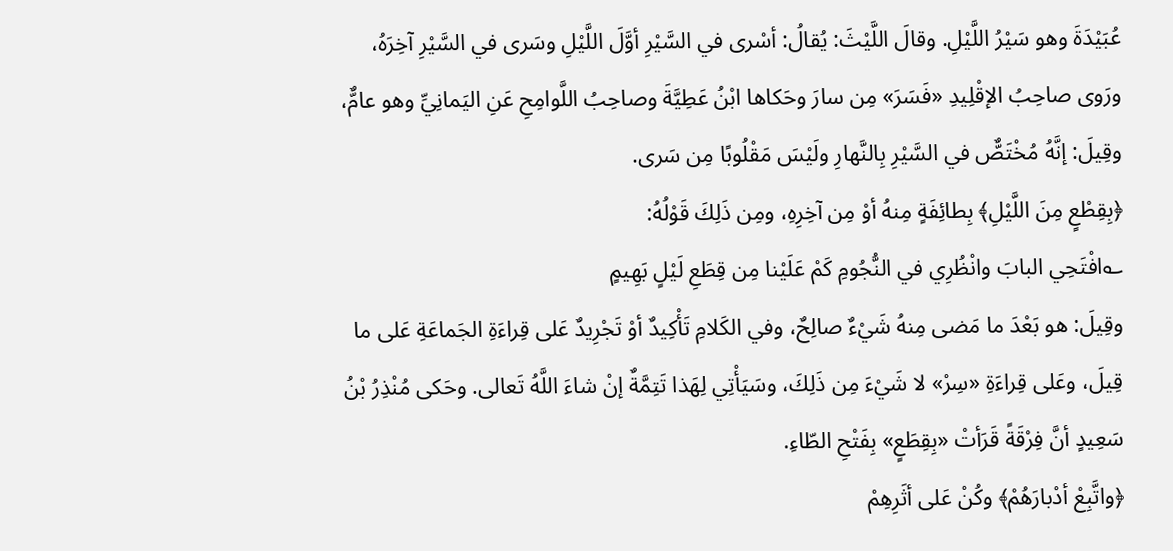عُبَيْدَةَ وهو سَيْرُ اللَّيْلِ. وقالَ اللَّيْثَ: يُقالُ: أسْرى في السَّيْرِ أوَّلَ اللَّيْلِ وسَرى في السَّيْرِ آخِرَهُ، ورَوى صاحِبُ الإقْلِيدِ «فَسَرَ» مِن سارَ وحَكاها ابْنُ عَطِيَّةَ وصاحِبُ اللَّوامِحِ عَنِ اليَمانِيِّ وهو عامٌّ، وقِيلَ: إنَّهُ مُخْتَصٌّ في السَّيْرِ بِالنَّهارِ ولَيْسَ مَقْلُوبًا مِن سَرى.
﴿بِقِطْعٍ مِنَ اللَّيْلِ﴾ بِطائِفَةٍ مِنهُ أوْ مِن آخِرِهِ، ومِن ذَلِكَ قَوْلُهُ:
؎افْتَحِي البابَ وانْظُرِي في النُّجُومِ كَمْ عَلَيْنا مِن قِطَعِ لَيْلٍ بَهِيمٍ
وقِيلَ: هو بَعْدَ ما مَضى مِنهُ شَيْءٌ صالِحٌ، وفي الكَلامِ تَأْكِيدٌ أوْ تَجْرِيدٌ عَلى قِراءَةِ الجَماعَةِ عَلى ما قِيلَ، وعَلى قِراءَةِ «سِرْ» لا شَيْءَ مِن ذَلِكَ، وسَيَأْتِي لِهَذا تَتِمَّةٌ إنْ شاءَ اللَّهُ تَعالى. وحَكى مُنْذِرُ بْنُ سَعِيدٍ أنَّ فِرْقَةً قَرَأتْ «بِقِطَعٍ» بِفَتْحِ الطّاءِ.
﴿واتَّبِعْ أدْبارَهُمْ﴾ وكُنْ عَلى أثَرِهِمْ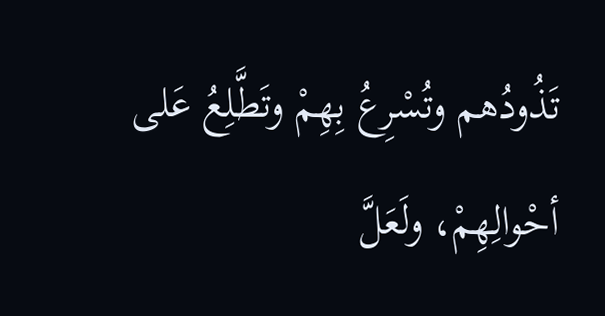تَذُودُهم وتُسْرِعُ بِهِمْ وتَطَّلِعُ عَلى أحْوالِهِمْ، ولَعَلَّ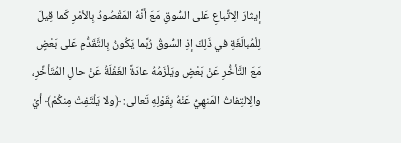إيثارَ الِاتِّباعِ عَلى السُّوقِ مَعَ أنَّهُ المَقْصُودُ بِالأمْرِ كَما قِيلَ لِلْمُبالَغَةِ في ذَلِكَ إذِ السُّوقُ رُبَّما يَكُونُ بِالتَّقَدُّمِ عَلى بَعْضٍ مَعَ التَّأخُّرِ عَنْ بَعْضٍ ويَلْزَمُهُ عادَةً الغَفْلَةُ عَنْ حالِ المُتَأخِّرِ، والِالتِفاتُ المَنهِيُّ عَنْهُ بِقَوْلِهِ تَعالى: ﴿ولا يَلْتَفِتْ مِنكُمْ﴾ أيْ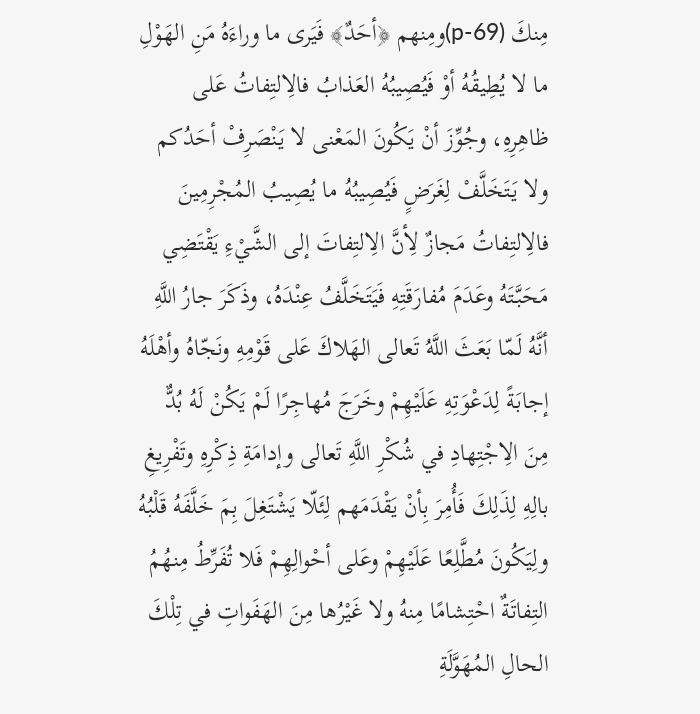مِنكَ (p-69)ومِنهم ﴿أحَدٌ﴾ فَيَرى ما وراءَهُ مَنِ الهَوْلِ ما لا يُطِيقُهُ أوْ فَيُصِيبُهُ العَذابُ فالِالتِفاتُ عَلى ظاهِرِهِ، وجُوِّزَ أنْ يَكُونَ المَعْنى لا يَنْصَرِفْ أحَدُكم ولا يَتَخَلَّفْ لِغَرَضٍ فَيُصِيبُهُ ما يُصِيبُ المُجْرِمِينَ فالِالتِفاتُ مَجازٌ لِأنَّ الِالتِفاتَ إلى الشَّيْءِ يَقْتَضِي مَحَبَّتَهُ وعَدَمَ مُفارَقَتِهِ فَيَتَخَلَّفُ عِنْدَهُ، وذَكَرَ جارُ اللَّهِ أنَّهُ لَمّا بَعَثَ اللَّهُ تَعالى الهَلاكَ عَلى قَوْمِهِ ونَجّاهُ وأهْلَهُ إجابَةً لِدَعْوَتِهِ عَلَيْهِمْ وخَرَجَ مُهاجِرًا لَمْ يَكُنْ لَهُ بُدٌّ مِنَ الِاجْتِهادِ في شُكْرِ اللَّهِ تَعالى وإدامَةِ ذِكْرِهِ وتَفْرِيغِ بالِهِ لِذَلِكَ فَأُمِرَ بِأنْ يَقْدَمَهم لِئَلّا يَشْتَغِلَ بِمَ خَلَّفَهُ قَلْبُهُ ولِيَكُونَ مُطَّلِعًا عَلَيْهِمْ وعَلى أحْوالِهِمْ فَلا تُفَرِّطُ مِنهُمُ التِفاتَةٌ احْتِشامًا مِنهُ ولا غَيْرُها مِنَ الهَفَواتِ في تِلْكَ الحالِ المُهَوَّلَةِ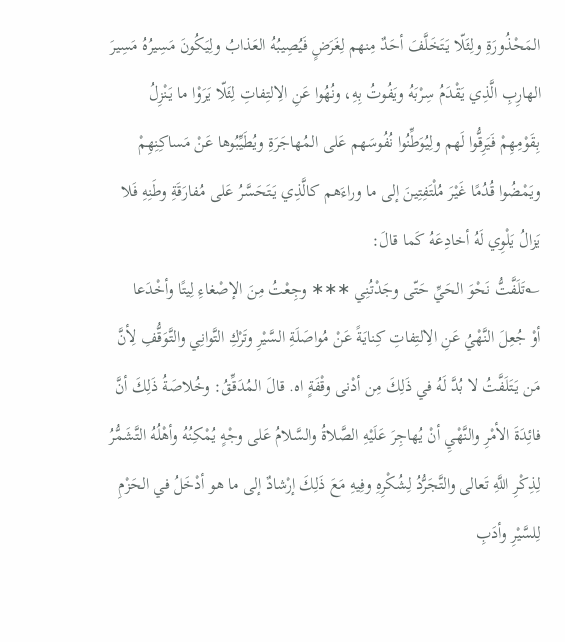المَحْذُورَةِ ولِئَلّا يَتَخَلَّفَ أحَدٌ مِنهم لِغَرَضٍ فَيُصِيبُهُ العَذابُ ولِيَكُونَ مَسِيرُهُ مَسِيرَ الهارِبِ الَّذِي يَقْدَمُ سِرْبَهُ ويَفُوتُ بِهِ، ونُهُوا عَنِ الِالتِفاتِ لِئَلّا يَرَوْا ما يَنْزِلُ بِقَوْمِهِمْ فَيَرِقُّوا لَهم ولِيُوَطِّنُوا نُفُوسَهم عَلى المُهاجَرَةِ ويُطَيِّبُوها عَنْ مَساكِنِهِمْ ويَمْضُوا قُدُمًا غَيْرَ مُلْتَفِتِينَ إلى ما وراءَهم كالَّذِي يَتَحَسَّرُ عَلى مُفارَقَةِ وطَنِهِ فَلا يَزالُ يَلْوِي لَهُ أخادِعَهُ كَما قالَ:
؎تَلَفَّتُّ نَحْوَ الحَيِّ حَتّى وجَدْتُنِي ∗∗∗ وجِعْتُ مِنَ الإصْغاءِ لِيتًا وأخْدَعا
أوْ جُعِلَ النَّهْيُ عَنِ الِالتِفاتِ كِنايَةً عَنْ مُواصَلَةِ السَّيْرِ وتَرْكِ التَّوانِي والتَّوَقُّفِ لِأنَّ مَن يَتَلَفَّتُ لا بُدَّ لَهُ في ذَلِكَ مِن أدْنى وقْفَةٍ اه. قالَ المُدَقِّقُ: وخُلاصَةُ ذَلِكَ أنَّ فائِدَةَ الأمْرِ والنَّهْيِ أنْ يُهاجِرَ عَلَيْهِ الصَّلاةُ والسَّلامُ عَلى وجْهٍ يُمْكِنُهُ وأهْلُهُ التَّشَمُّرُ لِذِكْرِ اللَّهِ تَعالى والتَّجَرُّدُ لِشُكْرِهِ وفِيهِ مَعَ ذَلِكَ إرْشادٌ إلى ما هو أدْخَلُ في الحَزْمِ لِلسَّيْرِ وأدَبِ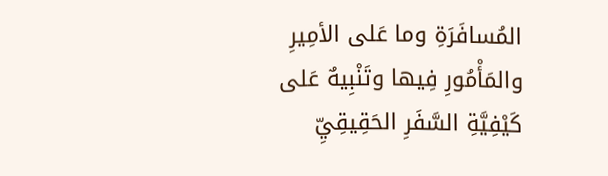المُسافَرَةِ وما عَلى الأمِيرِ والمَأْمُورِ فِيها وتَنْبِيهٌ عَلى كَيْفِيَّةِ السَّفَرِ الحَقِيقِيِّ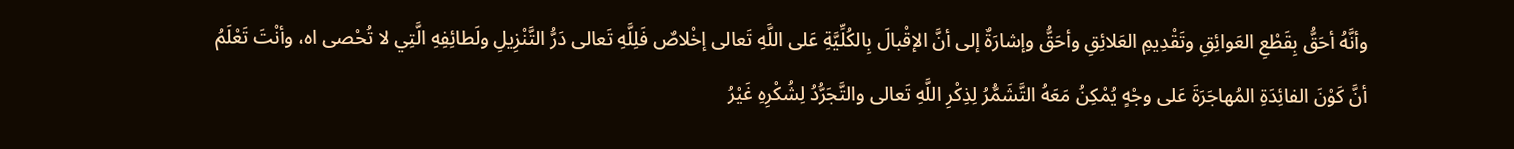وأنَّهُ أحَقُّ بِقَطْعِ العَوائِقِ وتَقْدِيمِ العَلائِقِ وأحَقُّ وإشارَةٌ إلى أنَّ الإقْبالَ بِالكُلِّيَّةِ عَلى اللَّهِ تَعالى إخْلاصٌ فَلِلَّهِ تَعالى دَرُّ التَّنْزِيلِ ولَطائِفِهِ الَّتِي لا تُحْصى اه، وأنْتَ تَعْلَمُ أنَّ كَوْنَ الفائِدَةِ المُهاجَرَةَ عَلى وجْهٍ يُمْكِنُ مَعَهُ التَّشَمُّرُ لِذِكْرِ اللَّهِ تَعالى والتَّجَرُّدُ لِشُكْرِهِ غَيْرُ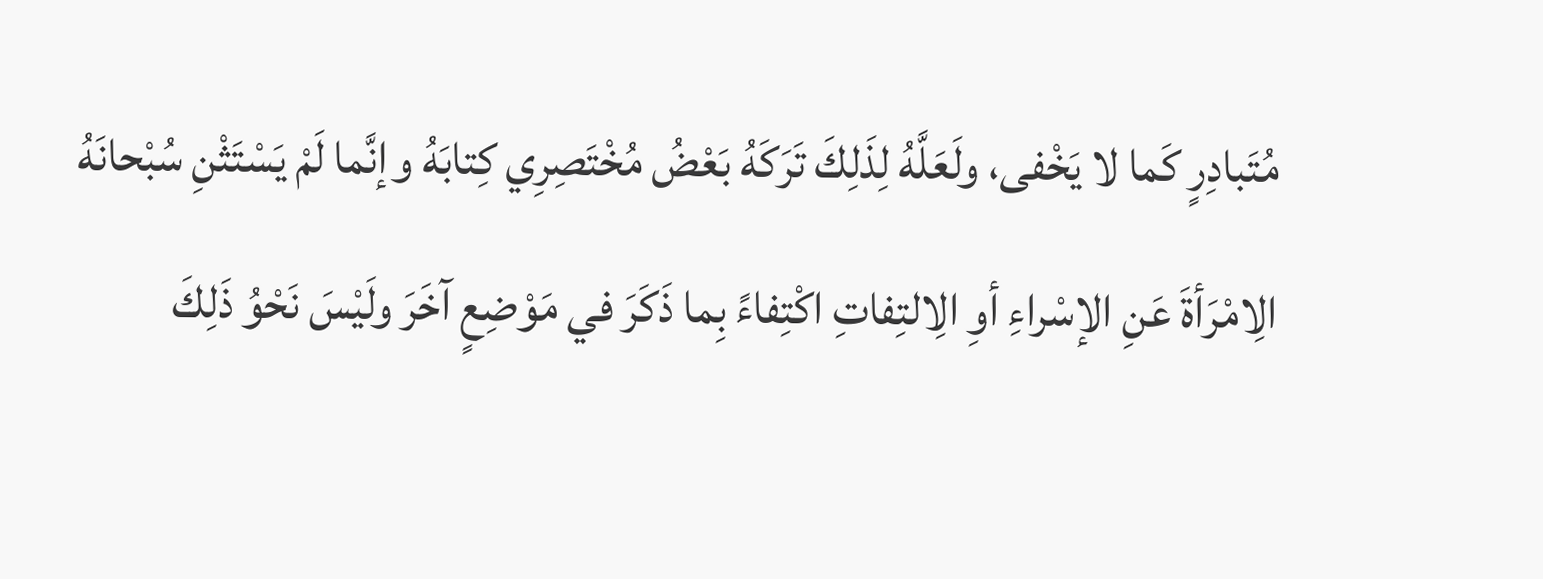مُتَبادِرٍ كَما لا يَخْفى، ولَعَلَّهُ لِذَلِكَ تَرَكَهُ بَعْضُ مُخْتَصِرِي كِتابَهُ وإنَّما لَمْ يَسْتَثْنِ سُبْحانَهُ الِامْرَأةَ عَنِ الإسْراءِ أوِ الِالتِفاتِ اكْتِفاءً بِما ذَكَرَ في مَوْضِعٍ آخَرَ ولَيْسَ نَحْوُ ذَلِكَ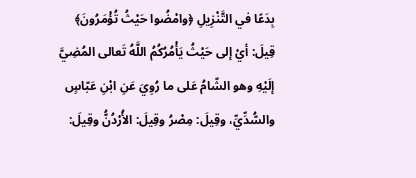بِدَعًا في التَّنْزِيلِ ﴿وامْضُوا حَيْثُ تُؤْمَرُونَ﴾ قِيلَ: أيْ إلى حَيْثُ يَأْمُرُكُمُ اللَّهُ تَعالى المُضِيَّ إلَيْهِ وهو الشّامُ عَلى ما رُوِيَ عَنِ ابْنِ عَبّاسٍ والسُّدِّيِّ، وقِيلَ: مِصْرُ وقِيلَ: الأُرْدُنُّ وقِيلَ: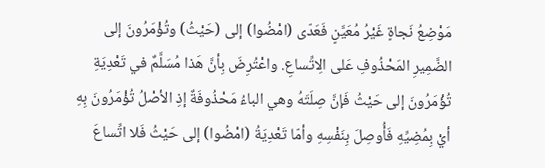مَوْضِعُ نَجاةٍ غَيْرُ مُعَيَّنٍ فَعَدّى (امْضُوا) إلى (حَيْثُ) وتُؤْمَرُونَ إلى الضَّمِيرِ المَحْذُوفِ عَلى الِاتِّساعِ. واعْتُرِضَ بِأنَّ هَذا مُسَلَّمٌ في تَعْدِيَةِ تُؤْمَرُونَ إلى حَيْثُ فَإنَّ صِلَتَهُ وهي الباءُ مَحْذُوفَةٌ إذِ الأصْلُ تُؤْمَرُونَ بِهِ أيْ بِمُضِيِّهِ فَأُوصِلَ بِنَفْسِهِ وأمّا تَعْدِيَةُ (امْضُوا) إلى حَيْثُ فَلا اتِّساعَ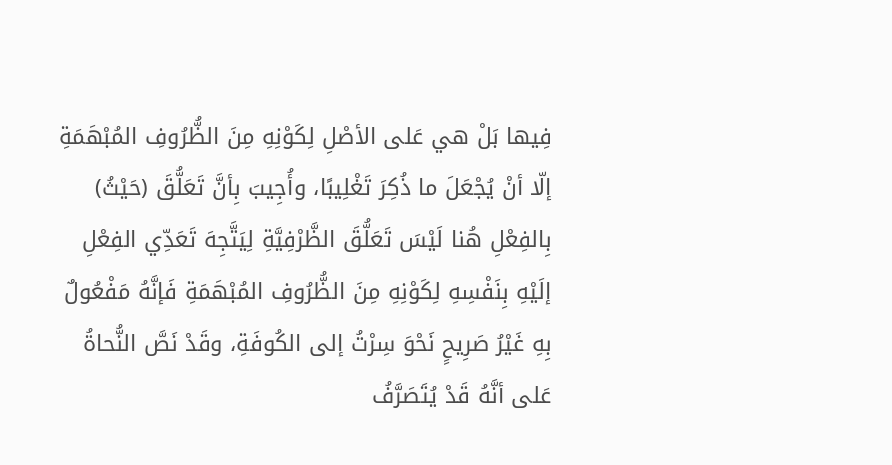فِيها بَلْ هي عَلى الأصْلِ لِكَوْنِهِ مِنَ الظُّرُوفِ المُبْهَمَةِ إلّا أنْ يُجْعَلَ ما ذُكِرَ تَغْلِيبًا، وأُجِيبَ بِأنَّ تَعَلُّقَ (حَيْثُ) بِالفِعْلِ هُنا لَيْسَ تَعَلُّقَ الظَّرْفِيَّةِ لِيَتَّجِهَ تَعَدِّي الفِعْلِ إلَيْهِ بِنَفْسِهِ لِكَوْنِهِ مِنَ الظُّرُوفِ المُبْهَمَةِ فَإنَّهُ مَفْعُولٌ بِهِ غَيْرُ صَرِيحٍ نَحْوَ سِرْتُ إلى الكُوفَةِ، وقَدْ نَصَّ النُّحاةُ عَلى أنَّهُ قَدْ يُتَصَرَّفُ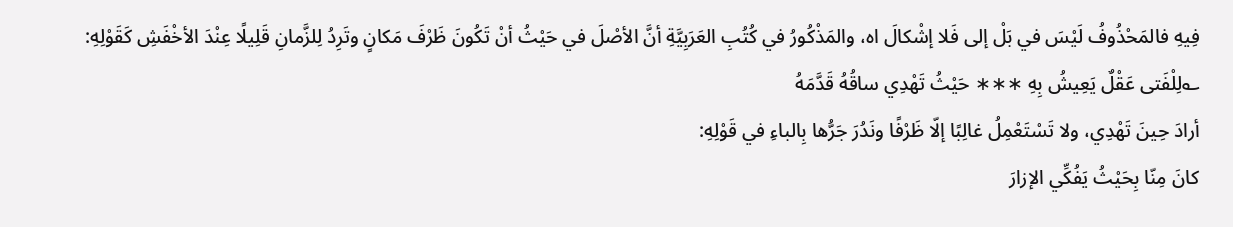فِيهِ فالمَحْذُوفُ لَيْسَ في بَلْ إلى فَلا إشْكالَ اه، والمَذْكُورُ في كُتُبِ العَرَبِيَّةِ أنَّ الأصْلَ في حَيْثُ أنْ تَكُونَ ظَرْفَ مَكانٍ وتَرِدُ لِلزَّمانِ قَلِيلًا عِنْدَ الأخْفَشِ كَقَوْلِهِ:
؎لِلْفَتى عَقْلٌ يَعِيشُ بِهِ ∗∗∗ حَيْثُ تَهْدِي ساقُهُ قَدَّمَهُ
أرادَ حِينَ تَهْدِي، ولا تَسْتَعْمِلُ غالِبًا إلّا ظَرْفًا ونَدُرَ جَرُّها بِالباءِ في قَوْلِهِ:
كانَ مِنّا بِحَيْثُ يَفُكِّي الإزارَ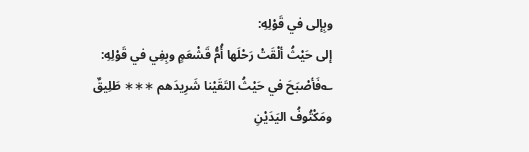وبِإلى في قَوْلِهِ:
إلى حَيْثُ ألْقَتْ رَحْلَها أُمُّ قَشْعَمٍ وبِفِي في قَوْلِهِ:
؎فَأصْبَحَ في حَيْثُ التَقَيْنا شَرِيدَهم ∗∗∗ طَلِيقٌ ومَكْتُوفُ اليَدَيْنِ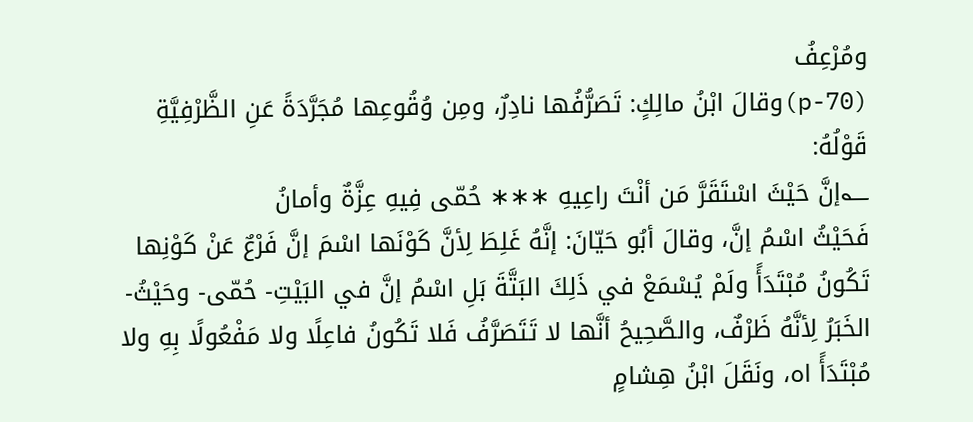ومُرْعِفُ
(p-70)وقالَ ابْنُ مالِكٍ: تَصَرُّفُها نادِرٌ، ومِن وُقُوعِها مُجَرَّدَةً عَنِ الظَّرْفِيَّةِ قَوْلُهُ:
؎إنَّ حَيْثَ اسْتَقَرَّ مَن أنْتَ راعِيهِ ∗∗∗ حُمّى فِيهِ عِزَّةٌ وأمانُ
فَحَيْثُ اسْمُ إنَّ، وقالَ أبُو حَيّانَ: إنَّهُ غَلِطَ لِأنَّ كَوْنَها اسْمَ إنَّ فَرْعٌ عَنْ كَوْنِها تَكُونُ مُبْتَدَأً ولَمْ يُسْمَعْ في ذَلِكَ البَتَّةَ بَلِ اسْمُ إنَّ في البَيْتِ- حُمّى- وحَيْثُ- الخَبَرُ لِأنَّهُ ظَرْفٌ، والصَّحِيحُ أنَّها لا تَتَصَرَّفُ فَلا تَكُونُ فاعِلًا ولا مَفْعُولًا بِهِ ولا مُبْتَدَأً اه، ونَقَلَ ابْنُ هِشامٍ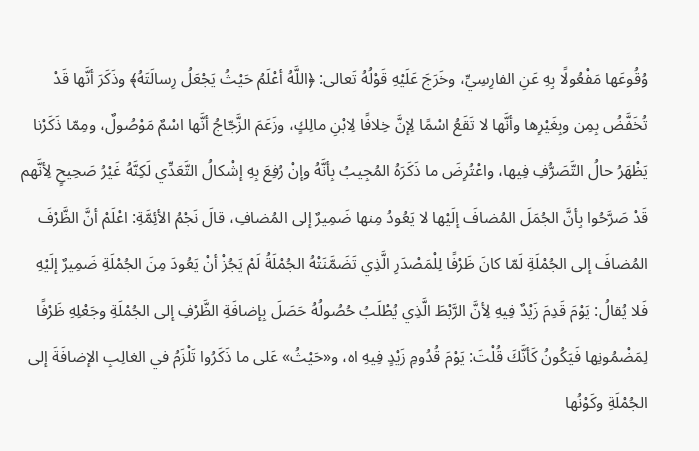وُقُوعَها مَفْعُولًا بِهِ عَنِ الفارِسِيِّ، وخَرَجَ عَلَيْهِ قَوْلُهُ تَعالى: ﴿اللَّهُ أعْلَمُ حَيْثُ يَجْعَلُ رِسالَتَهُ﴾ وذَكَرَ أنَّها قَدْ تُخَفَّضُ بِمِن وبِغَيْرِها وأنَّها لا تَقَعُ اسْمًا لِإنَّ خِلافًا لِابْنِ مالِكٍ، وزَعَمَ الزَّجّاجُ أنَّها اسْمٌ مَوْصُولٌ، ومِمّا ذَكَرْنا يَظْهَرُ حالُ التَّصَرُّفِ فِيها، واعْتُرِضَ ما ذَكَرَهُ المُجِيبُ بِأنَّهُ وإنْ رُفِعَ بِهِ إشْكالُ التَّعَدِّي لَكِنَّهُ غَيْرُ صَحِيحٍ لِأنَّهم قَدْ صَرَّحُوا بِأنَّ الجُمَلَ المُضافَ إلَيْها لا يَعُودُ مِنها ضَمِيرٌ إلى المُضافِ، قالَ نَجْمُ الأئِمَّةِ: اعْلَمْ أنَّ الظَّرْفَ المُضافَ إلى الجُمْلَةِ لَمّا كانَ ظَرْفًا لِلْمَصْدَرِ الَّذِي تَضَمَّنَتْهُ الجُمْلَةُ لَمْ يَجُزْ أنْ يَعُودَ مِنَ الجُمْلَةِ ضَمِيرٌ إلَيْهِ فَلا يُقالُ: يَوْمَ قَدِمَ زَيْدٌ فِيهِ لِأنَّ الرَّبْطَ الَّذِي يُطْلَبُ حُصُولُهُ حَصَلَ بِإضافَةِ الظَّرْفِ إلى الجُمْلَةِ وجَعْلِهِ ظَرْفًا لِمَضْمُونِها فَيَكُونُ كَأنَّكَ قُلْتَ: يَوْمَ قُدُومِ زَيْدٍ فِيهِ اه، و«حَيْثُ» عَلى ما ذَكَرُوا تَلْزَمُ في الغالِبِ الإضافَةَ إلى الجُمْلَةِ وكَوْنُها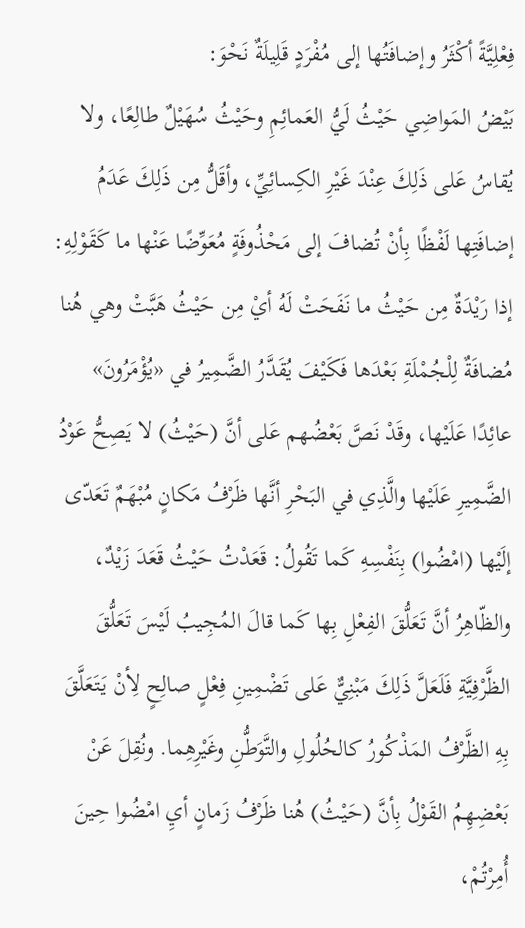فِعْلِيَّةً أكْثَرُ وإضافَتُها إلى مُفْرَدٍ قَلِيلَةٌ نَحْوَ:
بَيْضُ المَواضِي حَيْثُ لَيُّ العَمائِمِ وحَيْثُ سُهَيْلٌ طالِعًا، ولا يُقاسُ عَلى ذَلِكَ عِنْدَ غَيْرِ الكِسائِيِّ، وأقَلُّ مِن ذَلِكَ عَدَمُ إضافَتِها لَفْظًا بِأنْ تُضافَ إلى مَحْذُوفَةٍ مُعَوِّضًا عَنْها ما كَقَوْلِهِ:
إذا رَيْدَةٌ مِن حَيْثُ ما نَفَحَتْ لَهُ أيْ مِن حَيْثُ هَبَّتْ وهي هُنا مُضافَةٌ لِلْجُمْلَةِ بَعْدَها فَكَيْفَ يُقَدَّرُ الضَّمِيرُ في «يُؤْمَرُونَ» عائِدًا عَلَيْها، وقَدْ نَصَّ بَعْضُهم عَلى أنَّ (حَيْثُ) لا يَصِحُّ عَوْدُ الضَّمِيرِ عَلَيْها والَّذِي في البَحْرِ أنَّها ظَرْفُ مَكانٍ مُبْهَمٌ تَعَدّى إلَيْها (امْضُوا) بِنَفْسِهِ كَما تَقُولُ: قَعَدْتُ حَيْثُ قَعَدَ زَيْدٌ، والظّاهِرُ أنَّ تَعَلُّقَ الفِعْلِ بِها كَما قالَ المُجِيبُ لَيْسَ تَعَلُّقَ الظَّرْفِيَّةِ فَلَعَلَّ ذَلِكَ مَبْنِيٌّ عَلى تَضْمِينِ فِعْلٍ صالِحٍ لِأنْ يَتَعَلَّقَ بِهِ الظَّرْفُ المَذْكُورُ كالحُلُولِ والتَّوَطُّنِ وغَيْرِهِما. ونُقِلَ عَنْ بَعْضِهِمُ القَوْلُ بِأنَّ (حَيْثُ) هُنا ظَرْفُ زَمانٍ أيِ امْضُوا حِينَ أُمِرْتُمْ،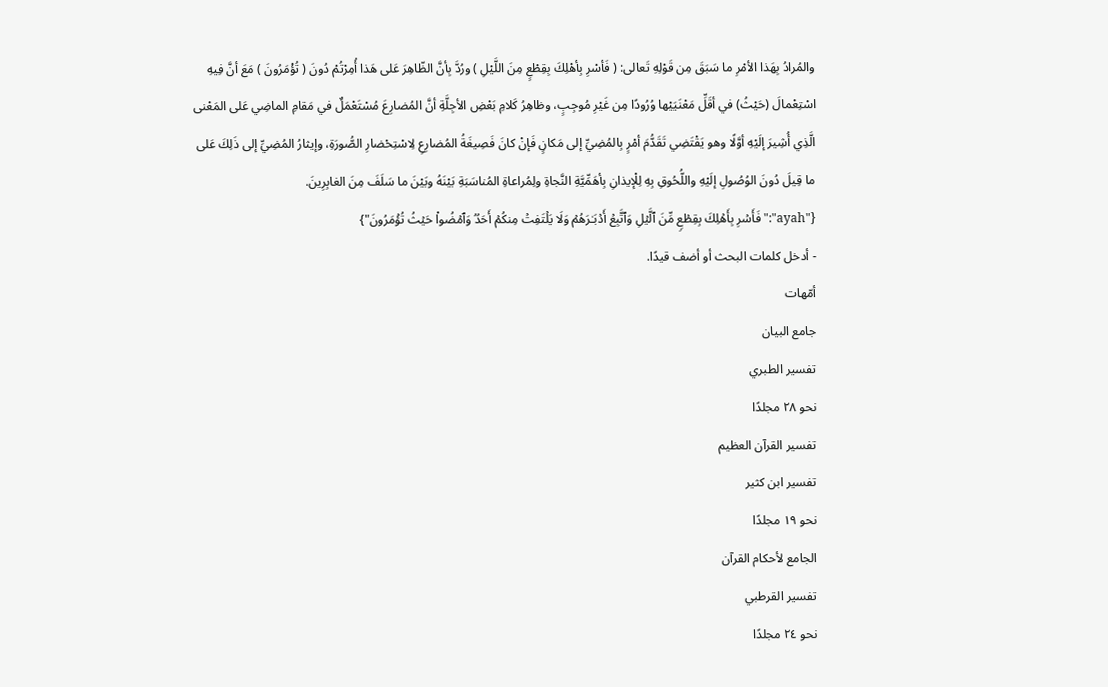والمُرادُ بِهَذا الأمْرِ ما سَبَقَ مِن قَوْلِهِ تَعالى: ( فَأسْرِ بِأهْلِكَ بِقِطْعٍ مِنَ اللَّيْلِ ) ورُدَّ بِأنَّ الظّاهِرَ عَلى هَذا أُمِرْتُمْ دُونَ ( تُؤْمَرُونَ ) مَعَ أنَّ فِيهِ اسْتِعْمالَ (حَيْثُ) في أقَلِّ مَعْنَيَيْها وُرُودًا مِن غَيْرِ مُوجِبٍ، وظاهِرُ كَلامِ بَعْضِ الأجِلَّةِ أنَّ المُضارِعَ مُسْتَعْمَلٌ في مَقامِ الماضِي عَلى المَعْنى الَّذِي أُشِيرَ إلَيْهِ أوَّلًا وهو يَقْتَضِي تَقَدُّمَ أمْرٍ بِالمُضِيِّ إلى مَكانٍ فَإنْ كانَ فَصِيغَةُ المُضارِعِ لِاسْتِحْضارِ الصُّورَةِ، وإيثارُ المُضِيِّ إلى ذَلِكَ عَلى ما قِيلَ دُونَ الوُصُولِ إلَيْهِ واللُّحُوقِ بِهِ لِلْإيذانِ بِأهَمِّيَّةِ النَّجاةِ ولِمُراعاةِ المُناسَبَةِ بَيْنَهُ وبَيْنَ ما سَلَفَ مِنَ الغابِرِينَ.
{"ayah":"فَأَسۡرِ بِأَهۡلِكَ بِقِطۡعࣲ مِّنَ ٱلَّیۡلِ وَٱتَّبِعۡ أَدۡبَـٰرَهُمۡ وَلَا یَلۡتَفِتۡ مِنكُمۡ أَحَدࣱ وَٱمۡضُوا۟ حَیۡثُ تُؤۡمَرُونَ"}
- أدخل كلمات البحث أو أضف قيدًا.
أمّهات
جامع البيان
تفسير الطبري
نحو ٢٨ مجلدًا
تفسير القرآن العظيم
تفسير ابن كثير
نحو ١٩ مجلدًا
الجامع لأحكام القرآن
تفسير القرطبي
نحو ٢٤ مجلدًا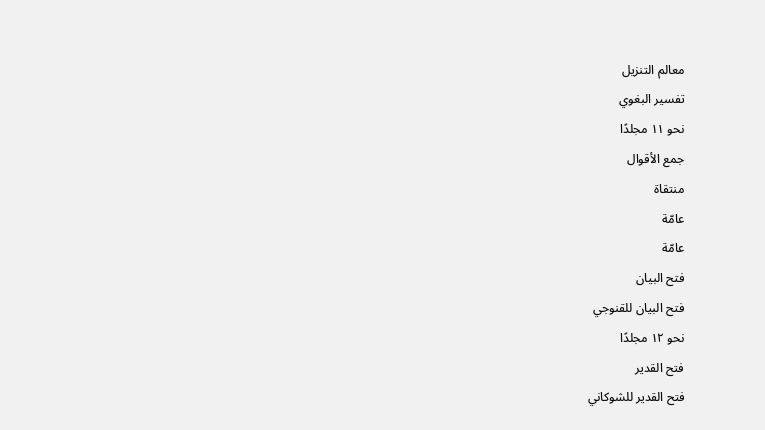معالم التنزيل
تفسير البغوي
نحو ١١ مجلدًا
جمع الأقوال
منتقاة
عامّة
عامّة
فتح البيان
فتح البيان للقنوجي
نحو ١٢ مجلدًا
فتح القدير
فتح القدير للشوكاني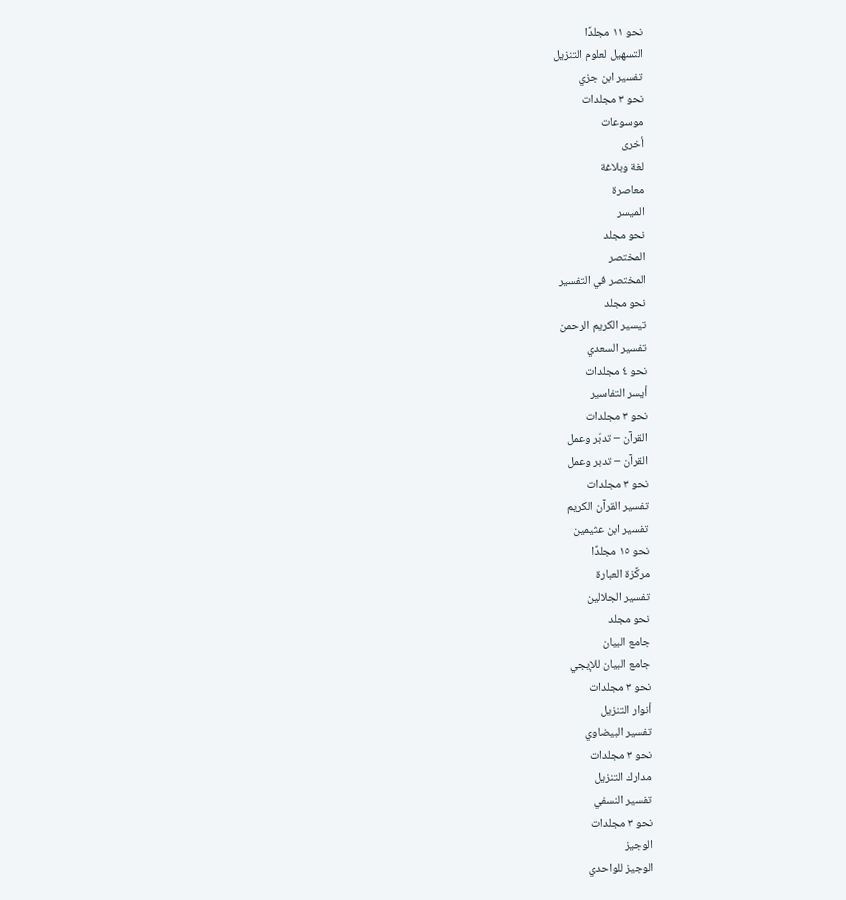نحو ١١ مجلدًا
التسهيل لعلوم التنزيل
تفسير ابن جزي
نحو ٣ مجلدات
موسوعات
أخرى
لغة وبلاغة
معاصرة
الميسر
نحو مجلد
المختصر
المختصر في التفسير
نحو مجلد
تيسير الكريم الرحمن
تفسير السعدي
نحو ٤ مجلدات
أيسر التفاسير
نحو ٣ مجلدات
القرآن – تدبّر وعمل
القرآن – تدبر وعمل
نحو ٣ مجلدات
تفسير القرآن الكريم
تفسير ابن عثيمين
نحو ١٥ مجلدًا
مركَّزة العبارة
تفسير الجلالين
نحو مجلد
جامع البيان
جامع البيان للإيجي
نحو ٣ مجلدات
أنوار التنزيل
تفسير البيضاوي
نحو ٣ مجلدات
مدارك التنزيل
تفسير النسفي
نحو ٣ مجلدات
الوجيز
الوجيز للواحدي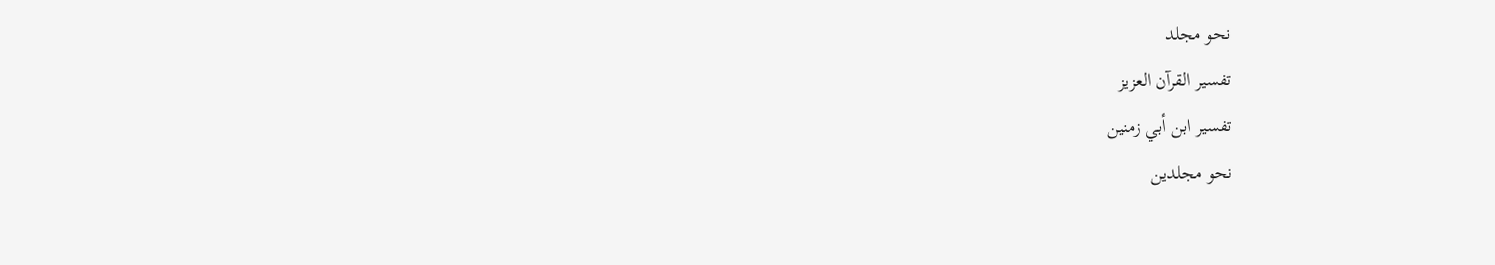نحو مجلد
تفسير القرآن العزيز
تفسير ابن أبي زمنين
نحو مجلدين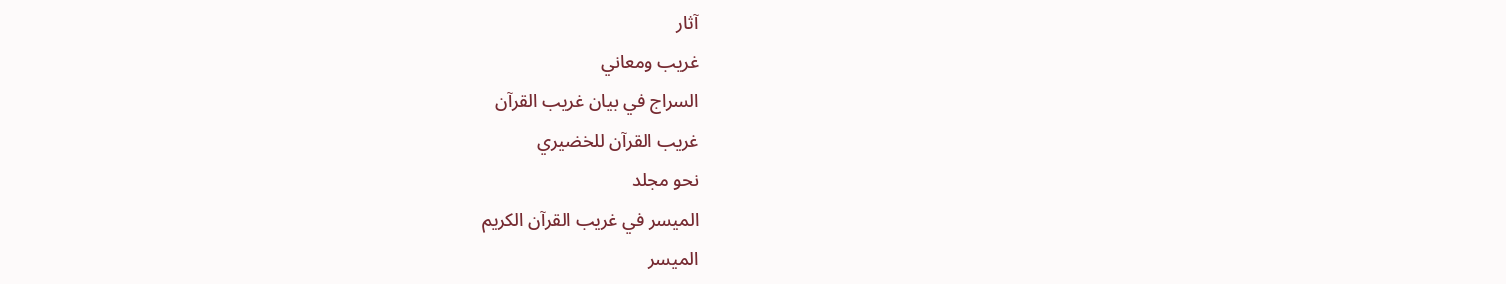آثار
غريب ومعاني
السراج في بيان غريب القرآن
غريب القرآن للخضيري
نحو مجلد
الميسر في غريب القرآن الكريم
الميسر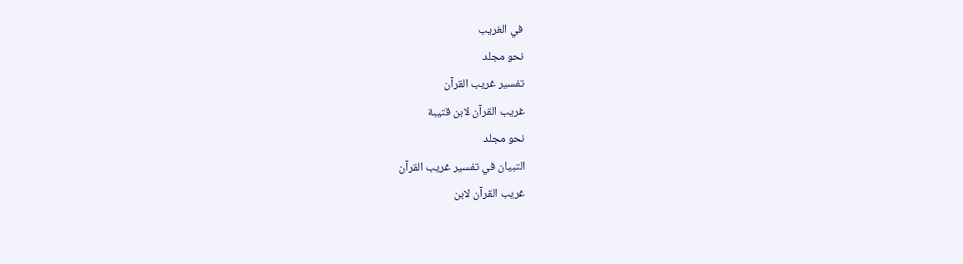في الغريب
نحو مجلد
تفسير غريب القرآن
غريب القرآن لابن قتيبة
نحو مجلد
التبيان في تفسير غريب القرآن
غريب القرآن لابن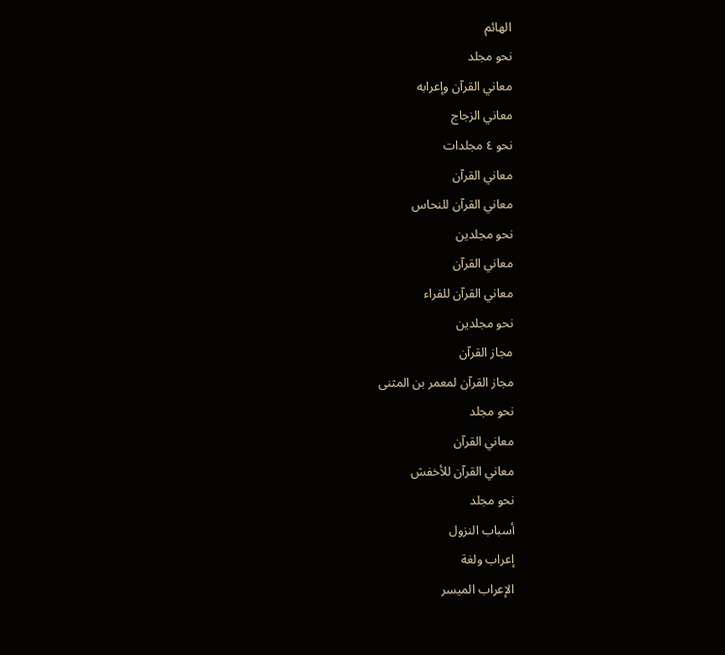الهائم
نحو مجلد
معاني القرآن وإعرابه
معاني الزجاج
نحو ٤ مجلدات
معاني القرآن
معاني القرآن للنحاس
نحو مجلدين
معاني القرآن
معاني القرآن للفراء
نحو مجلدين
مجاز القرآن
مجاز القرآن لمعمر بن المثنى
نحو مجلد
معاني القرآن
معاني القرآن للأخفش
نحو مجلد
أسباب النزول
إعراب ولغة
الإعراب الميسر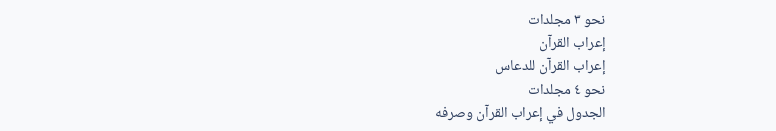نحو ٣ مجلدات
إعراب القرآن
إعراب القرآن للدعاس
نحو ٤ مجلدات
الجدول في إعراب القرآن وصرفه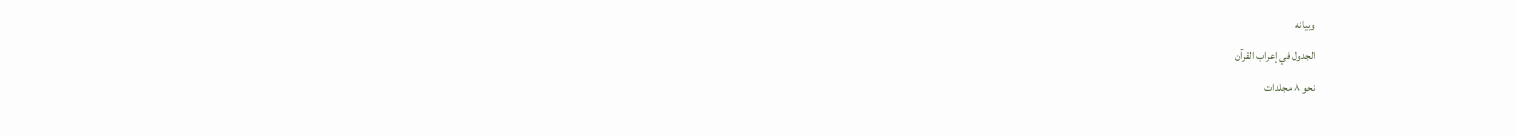وبيانه
الجدول في إعراب القرآن
نحو ٨ مجلدات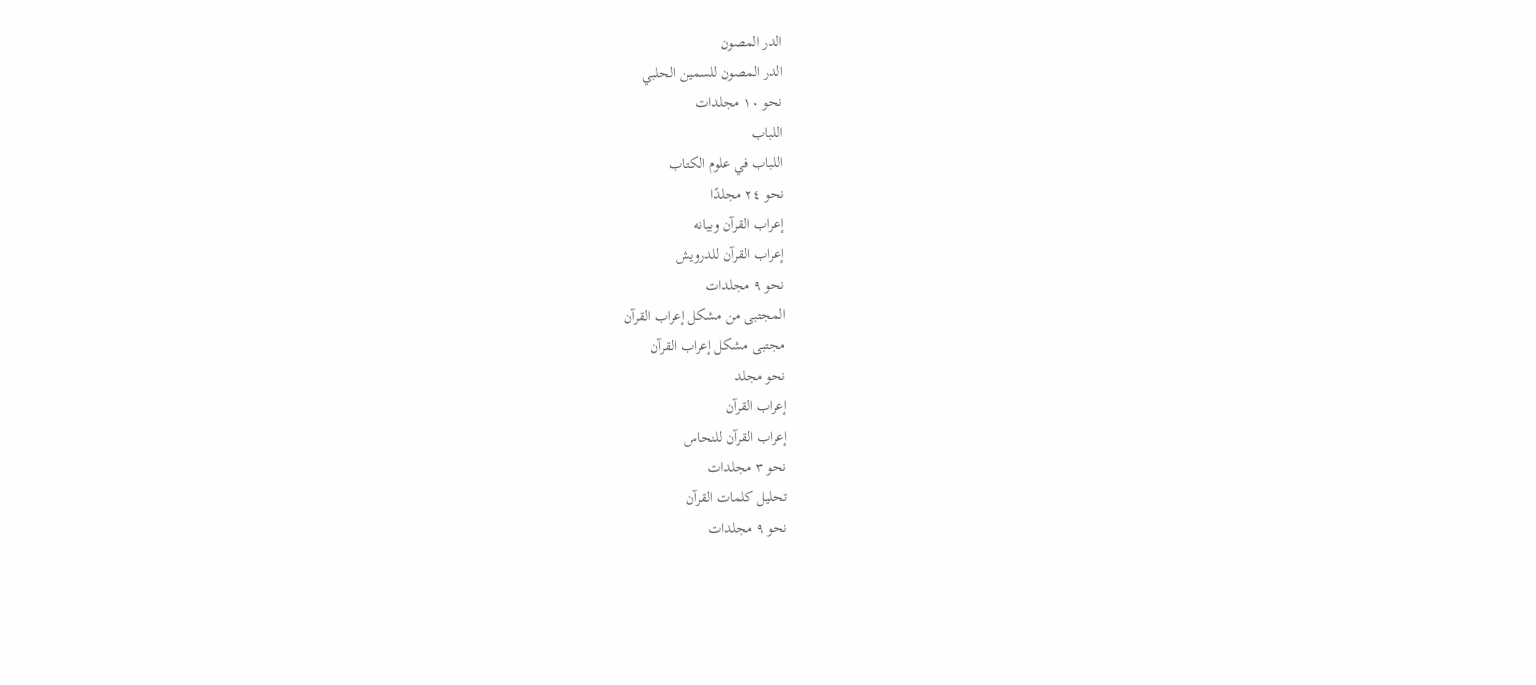الدر المصون
الدر المصون للسمين الحلبي
نحو ١٠ مجلدات
اللباب
اللباب في علوم الكتاب
نحو ٢٤ مجلدًا
إعراب القرآن وبيانه
إعراب القرآن للدرويش
نحو ٩ مجلدات
المجتبى من مشكل إعراب القرآن
مجتبى مشكل إعراب القرآن
نحو مجلد
إعراب القرآن
إعراب القرآن للنحاس
نحو ٣ مجلدات
تحليل كلمات القرآن
نحو ٩ مجلدات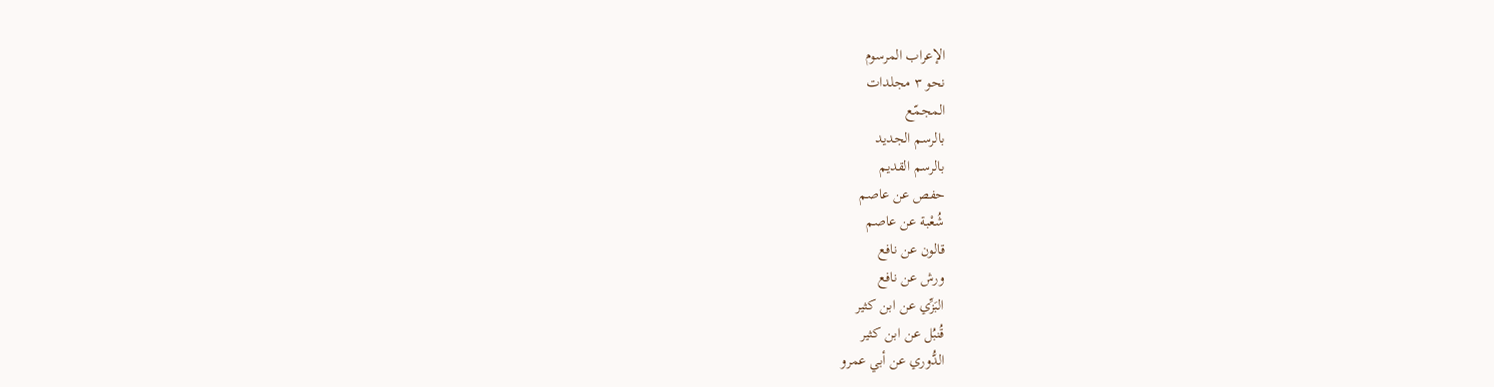الإعراب المرسوم
نحو ٣ مجلدات
المجمّع
بالرسم الجديد
بالرسم القديم
حفص عن عاصم
شُعْبة عن عاصم
قالون عن نافع
ورش عن نافع
البَزِّي عن ابن كثير
قُنبُل عن ابن كثير
الدُّوري عن أبي عمرو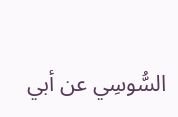السُّوسِي عن أبي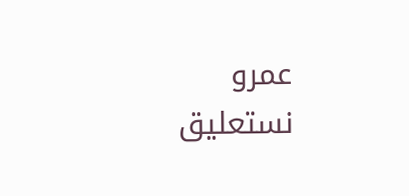عمرو
نستعليق